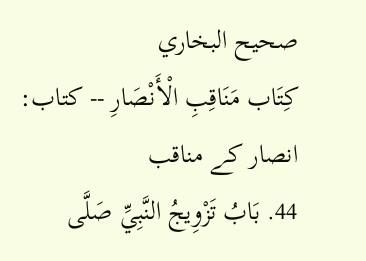صحيح البخاري
كِتَاب مَنَاقِبِ الْأَنْصَارِ -- کتاب: انصار کے مناقب
44. بَابُ تَزْوِيجُ النَّبِيِّ صَلَّى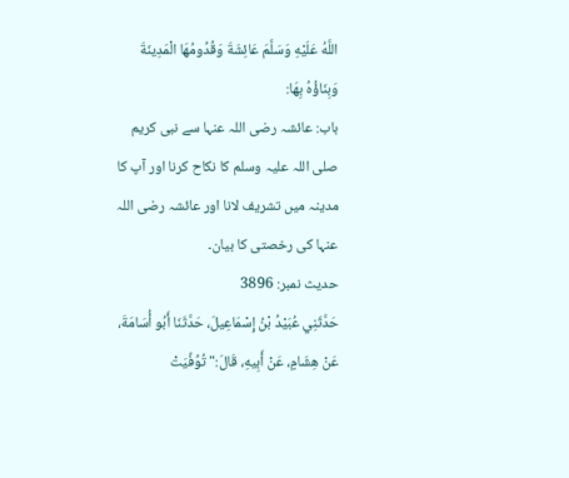اللَّهُ عَلَيْهِ وَسَلَّمَ عَائِشَةَ وَقُدُومُهَا الْمَدِينَةَ وَبِنَاؤُهُ بِهَا:
باب: عائشہ رضی اللہ عنہا سے نبی کریم صلی اللہ علیہ وسلم کا نکاح کرنا اور آپ کا مدینہ میں تشریف لانا اور عائشہ رضی اللہ عنہا کی رخصتی کا بیان۔
حدیث نمبر: 3896
حَدَّثَنِي عُبَيْدُ بْنُ إِسْمَاعِيلَ، حَدَّثَنَا أَبُو أُسَامَةَ، عَنْ هِشَامٍ، عَنْ أَبِيهِ، قَالَ:" تُوُفِّيَتْ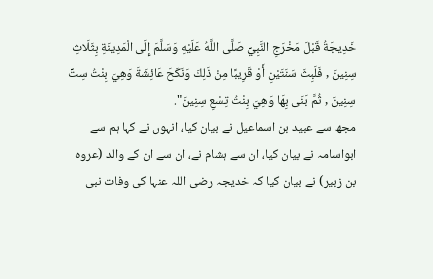خَدِيجَةُ قَبْلَ مَخْرَجِ النَّبِيِّ صَلَّى اللَّهُ عَلَيْهِ وَسَلَّمَ إِلَى الْمَدِينَةِ بِثَلَاثِ سِنِينَ , فَلَبِثَ سَنَتَيْنِ أَوْ قَرِيبًا مِنْ ذَلِكَ وَنَكَحَ عَائِشَةَ وَهِيَ بِنْتُ سِتِّ سِنِينَ , ثُمَّ بَنَى بِهَا وَهِيَ بِنْتُ تِسْعِ سِنِينَ".
مجھ سے عبید بن اسماعیل نے بیان کیا، انہوں نے کہا ہم سے ابواسامہ نے بیان کیا، ان سے ہشام نے، ان سے ان کے والد (عروہ بن زبیر) نے بیان کیا کہ خدیجہ رضی اللہ عنہا کی وفات نبی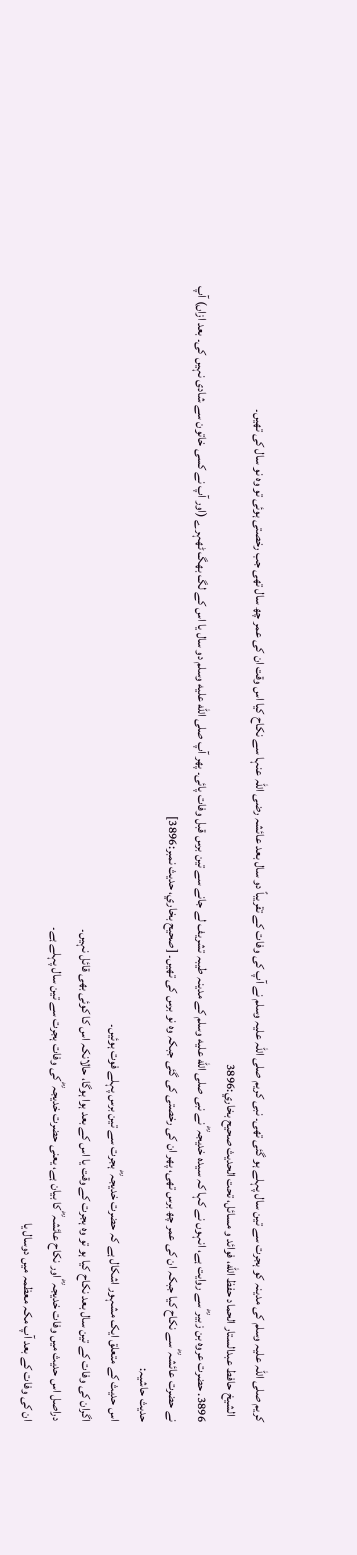کریم صلی اللہ علیہ وسلم کی مدینہ کو ہجرت سے تین سال پہلے ہو گئی تھی۔ نبی کریم صلی اللہ علیہ وسلم نے آپ کی وفات کے تقریباً دو سال بعد عائشہ رضی اللہ عنہا سے نکاح کیا اس وقت ان کی عمر چھ سال تھی جب رخصتی ہوئی تو وہ نو سال کی تھیں۔
  الشيخ حافط عبدالستار الحماد حفظ الله، فوائد و مسائل، تحت الحديث صحيح بخاري:3896
3896. حضرت عروہ بن زبیر ؓ سے روایت ہے، انہوں نے کہا کہ سیدہ خدیجہ ؓ نے نبی صلى الله عليه وسلم کے مدینہ طیبہ تشریف لے جانے سے تین برس قبل وفات پائی۔ پھر آپ صلى الله عليه وسلم دو سال یا اس کے لگ بھگ ٹھہرے (اور آپ نے کسی خاتون سے شادی نہیں کی۔ بعد ازاں) آپ نے حضرت عائشہ ؓ سے نکاح کیا جبکہ ان کی عمر چھ برس تھی، پھر ان کی رخصتی کی گئی جبکہ وہ نو برس کی تھیں۔ [صحيح بخاري، حديث نمبر:3896]
حدیث حاشیہ:
اس حدیث کے متعلق ایک مشہور اشکال ہے کہ حضرت خدیجہ ؓ ہجرت سے تین برس پہلے فوت ہوئیں۔
اگران کی وفات کے تین سال بعد نکاح کیا ہو تو وہ ہجرت کے وقت یا اس کے بعد ہوا ہوگا، حالانکہ اس کا کوئی بھی قائل نہیں۔
دراصل اس حدیث میں وفات خدیجہ ؓ اور نکاح عائشہ ؓ کا بیان ہے، یعنی حضرت خدیجہ ؓ کی وفات ہجرت سے تین سال پہلے ہے۔
ان کی وفات کے بعد آپ مکہ معظمہ میں دوسال یا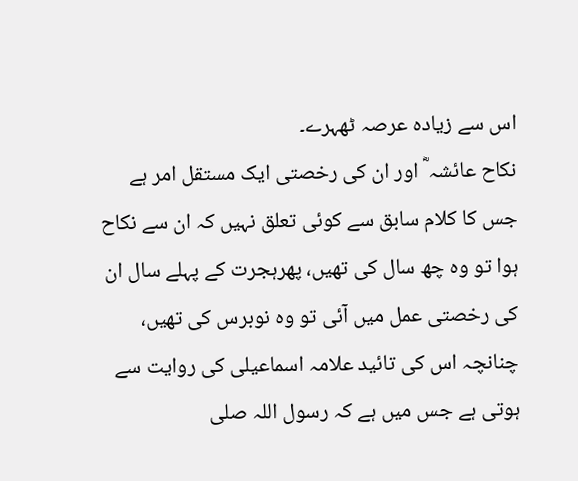اس سے زیادہ عرصہ ٹھہرے۔
نکاح عائشہ ؓ اور ان کی رخصتی ایک مستقل امر ہے جس کا کلام سابق سے کوئی تعلق نہیں کہ ان سے نکاح ہوا تو وہ چھ سال کی تھیں، پھرہجرت کے پہلے سال ان کی رخصتی عمل میں آئی تو وہ نوبرس کی تھیں، چنانچہ اس کی تائید علامہ اسماعیلی کی روایت سے ہوتی ہے جس میں ہے کہ رسول اللہ صلى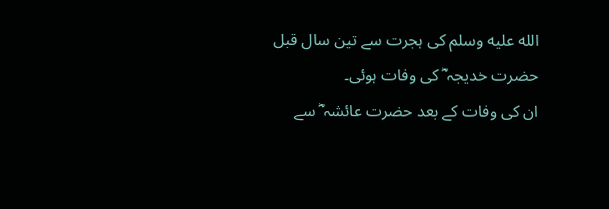الله عليه وسلم کی ہجرت سے تین سال قبل حضرت خدیجہ ؓ کی وفات ہوئی۔
ان کی وفات کے بعد حضرت عائشہ ؓ سے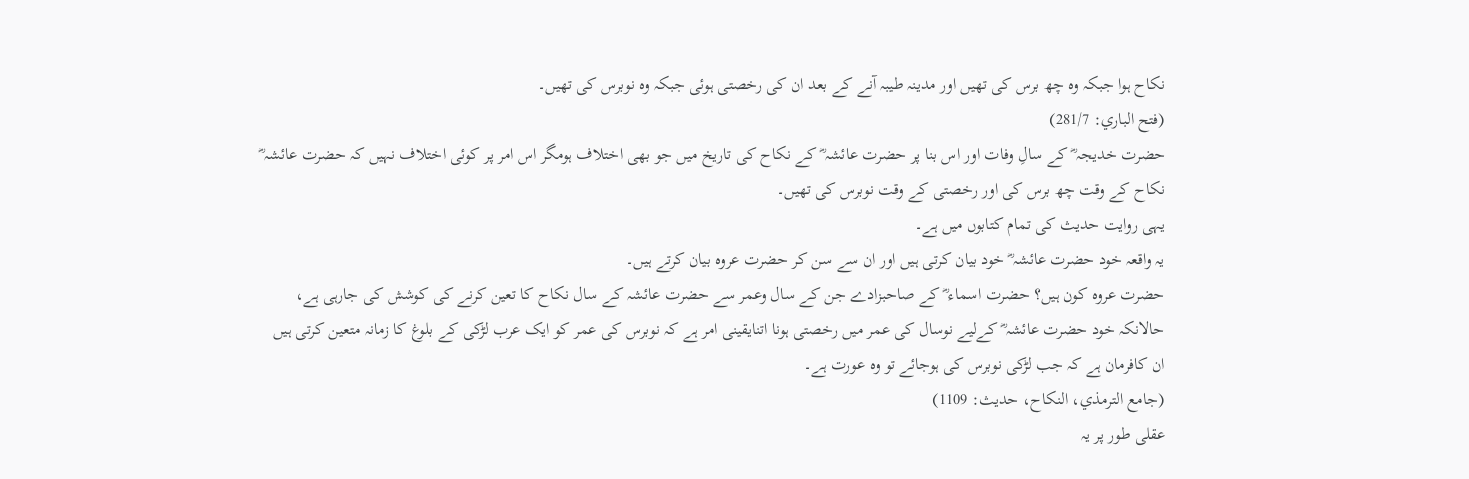نکاح ہوا جبکہ وہ چھ برس کی تھیں اور مدینہ طیبہ آنے کے بعد ان کی رخصتی ہوئی جبکہ وہ نوبرس کی تھیں۔
(فتح الباري: 281/7)
حضرت خدیجہ ؓ کے سالِ وفات اور اس بنا پر حضرت عائشہ ؓ کے نکاح کی تاریخ میں جو بھی اختلاف ہومگر اس امر پر کوئی اختلاف نہیں کہ حضرت عائشہ ؓ نکاح کے وقت چھ برس کی اور رخصتی کے وقت نوبرس کی تھیں۔
یہی روایت حدیث کی تمام کتابوں میں ہے۔
یہ واقعہ خود حضرت عائشہ ؓ خود بیان کرتی ہیں اور ان سے سن کر حضرت عروہ بیان کرتے ہیں۔
حضرت عروہ کون ہیں؟ حضرت اسماء ؓ کے صاحبزادے جن کے سال وعمر سے حضرت عائشہ کے سال نکاح کا تعین کرنے کی کوشش کی جارہی ہے، حالانکہ خود حضرت عائشہ ؓ کےلیے نوسال کی عمر میں رخصتی ہونا اتنایقینی امر ہے کہ نوبرس کی عمر کو ایک عرب لڑکی کے بلوغ کا زمانہ متعین کرتی ہیں ان کافرمان ہے کہ جب لڑکی نوبرس کی ہوجائے تو وہ عورت ہے۔
(جامع الترمذي، النکاح، حدیث: 1109)
عقلی طور پر یہ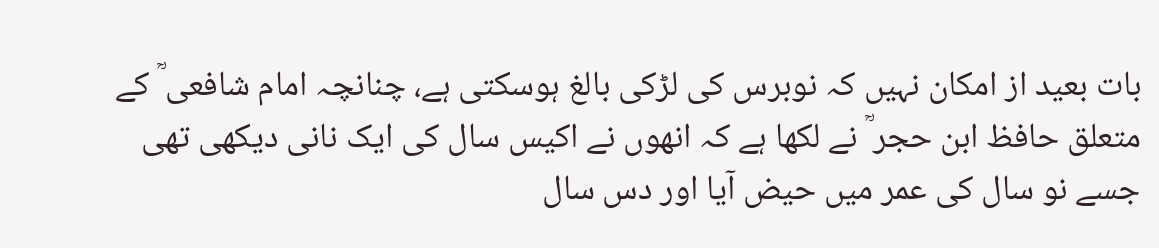بات بعید از امکان نہیں کہ نوبرس کی لڑکی بالغ ہوسکتی ہے، چنانچہ امام شافعی ؒ کے متعلق حافظ ابن حجر ؒ نے لکھا ہے کہ انھوں نے اکیس سال کی ایک نانی دیکھی تھی جسے نو سال کی عمر میں حیض آیا اور دس سال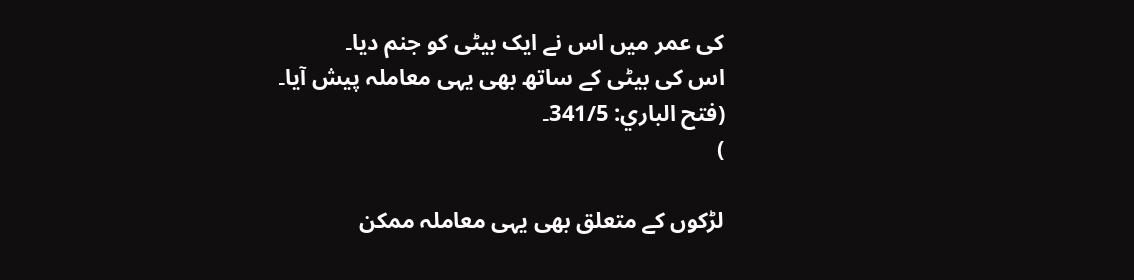کی عمر میں اس نے ایک بیٹی کو جنم دیا۔
اس کی بیٹی کے ساتھ بھی یہی معاملہ پیش آیا۔
(فتح الباري: 341/5۔
)

لڑکوں کے متعلق بھی یہی معاملہ ممکن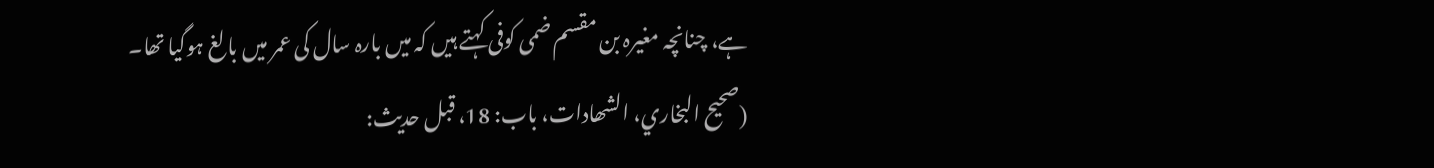ہے، چنانچہ مغیرہ بن مقسم ضمی کوفی کہتے ہیں کہ میں بارہ سال کی عمر میں بالغ ہوگیا تھا۔
(صحیح البخاري، الشھادات، باب: 18، قبل حدیث: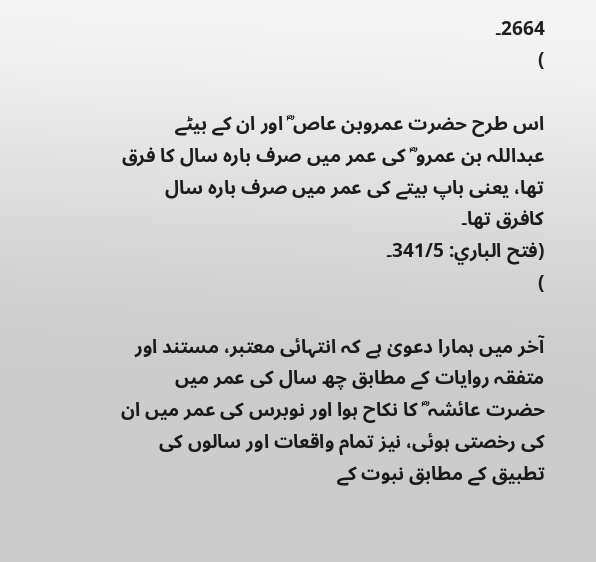2664۔
)

اس طرح حضرت عمروبن عاص ؓ اور ان کے بیٹے عبداللہ بن عمرو ؓ کی عمر میں صرف بارہ سال کا فرق تھا، یعنی باپ بیتے کی عمر میں صرف بارہ سال کافرق تھا۔
(فتح الباري: 341/5۔
)

آخر میں ہمارا دعویٰ ہے کہ انتہائی معتبر، مستند اور متفقہ روایات کے مطابق چھ سال کی عمر میں حضرت عائشہ ؓ کا نکاح ہوا اور نوبرس کی عمر میں ان کی رخصتی ہوئی، نیز تمام واقعات اور سالوں کی تطبیق کے مطابق نبوت کے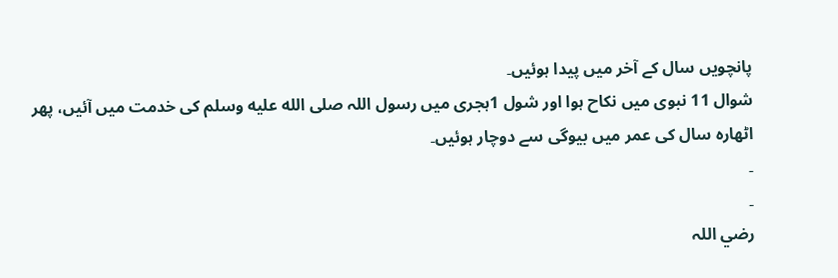پانچویں سال کے آخر میں پیدا ہوئیں۔
شوال 11 نبوی میں نکاح ہوا اور شول 1ہجری میں رسول اللہ صلى الله عليه وسلم کی خدمت میں آئیں، پھر اٹھارہ سال کی عمر میں بیوگی سے دوچار ہوئیں۔
۔
۔
رضي اللہ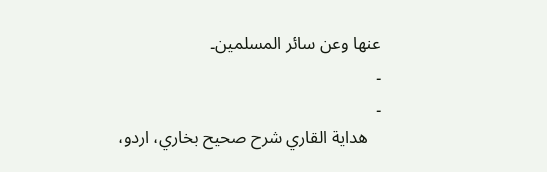عنھا وعن سائر المسلمین۔
۔
۔
   هداية القاري شرح صحيح بخاري، اردو،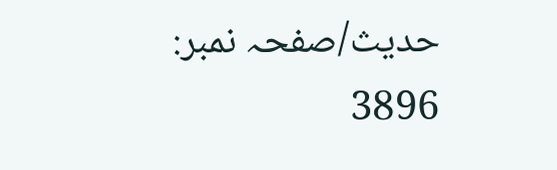حدیث/صفحہ نمبر: 3896